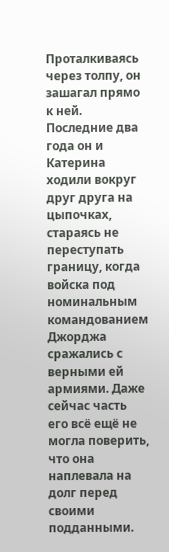Проталкиваясь через толпу, он зашагал прямо к ней. Последние два года он и Катерина ходили вокруг друг друга на цыпочках, стараясь не переступать границу, когда войска под номинальным командованием Джорджа сражались с верными ей армиями. Даже сейчас часть его всё ещё не могла поверить, что она наплевала на долг перед своими подданными.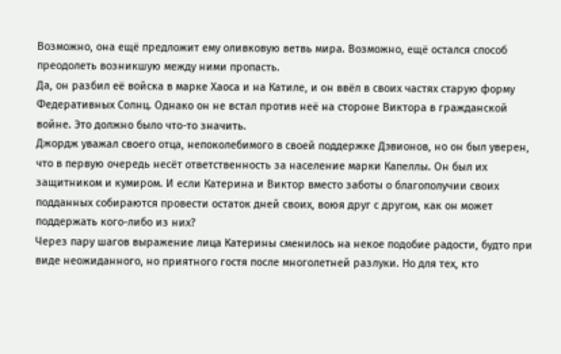Возможно, она ещё предложит ему оливковую ветвь мира. Возможно, ещё остался способ преодолеть возникшую между ними пропасть.
Да, он разбил её войска в марке Хаоса и на Катиле, и он ввёл в своих частях старую форму Федеративных Солнц. Однако он не встал против неё на стороне Виктора в гражданской войне. Это должно было что-то значить.
Джордж уважал своего отца, непоколебимого в своей поддержке Дэвионов, но он был уверен, что в первую очередь несёт ответственность за население марки Капеллы. Он был их защитником и кумиром. И если Катерина и Виктор вместо заботы о благополучии своих подданных собираются провести остаток дней своих, воюя друг с другом, как он может поддержать кого-либо из них?
Через пару шагов выражение лица Катерины сменилось на некое подобие радости, будто при виде неожиданного, но приятного гостя после многолетней разлуки. Но для тех, кто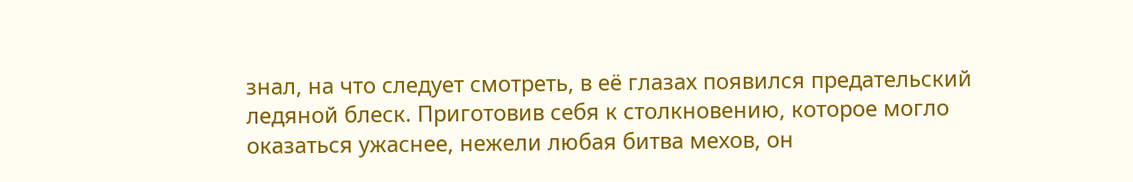знал, на что следует смотреть, в её глазах появился предательский ледяной блеск. Приготовив себя к столкновению, которое могло оказаться ужаснее, нежели любая битва мехов, он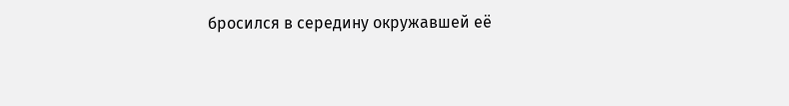бросился в середину окружавшей её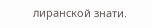лиранской знати.